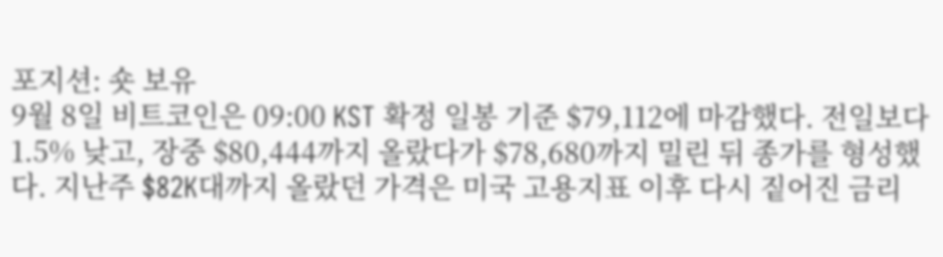포지션: 숏 보유
9월 8일 비트코인은 09:00 KST 확정 일봉 기준 $79,112에 마감했다. 전일보다 1.5% 낮고, 장중 $80,444까지 올랐다가 $78,680까지 밀린 뒤 종가를 형성했다. 지난주 $82K대까지 올랐던 가격은 미국 고용지표 이후 다시 짙어진 금리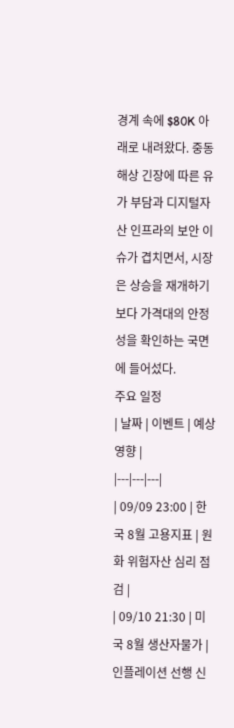경계 속에 $80K 아래로 내려왔다. 중동 해상 긴장에 따른 유가 부담과 디지털자산 인프라의 보안 이슈가 겹치면서, 시장은 상승을 재개하기보다 가격대의 안정성을 확인하는 국면에 들어섰다.
주요 일정
| 날짜 | 이벤트 | 예상 영향 |
|---|---|---|
| 09/09 23:00 | 한국 8월 고용지표 | 원화 위험자산 심리 점검 |
| 09/10 21:30 | 미국 8월 생산자물가 | 인플레이션 선행 신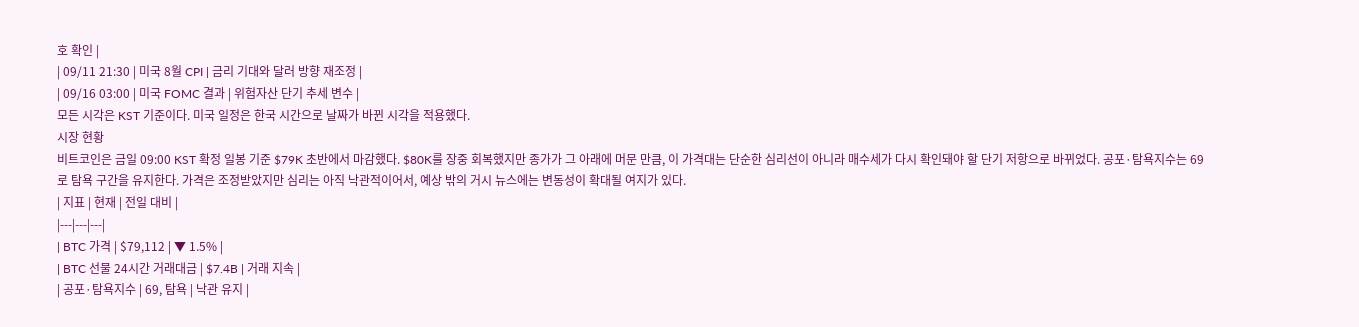호 확인 |
| 09/11 21:30 | 미국 8월 CPI | 금리 기대와 달러 방향 재조정 |
| 09/16 03:00 | 미국 FOMC 결과 | 위험자산 단기 추세 변수 |
모든 시각은 KST 기준이다. 미국 일정은 한국 시간으로 날짜가 바뀐 시각을 적용했다.
시장 현황
비트코인은 금일 09:00 KST 확정 일봉 기준 $79K 초반에서 마감했다. $80K를 장중 회복했지만 종가가 그 아래에 머문 만큼, 이 가격대는 단순한 심리선이 아니라 매수세가 다시 확인돼야 할 단기 저항으로 바뀌었다. 공포·탐욕지수는 69로 탐욕 구간을 유지한다. 가격은 조정받았지만 심리는 아직 낙관적이어서, 예상 밖의 거시 뉴스에는 변동성이 확대될 여지가 있다.
| 지표 | 현재 | 전일 대비 |
|---|---|---|
| BTC 가격 | $79,112 | ▼ 1.5% |
| BTC 선물 24시간 거래대금 | $7.4B | 거래 지속 |
| 공포·탐욕지수 | 69, 탐욕 | 낙관 유지 |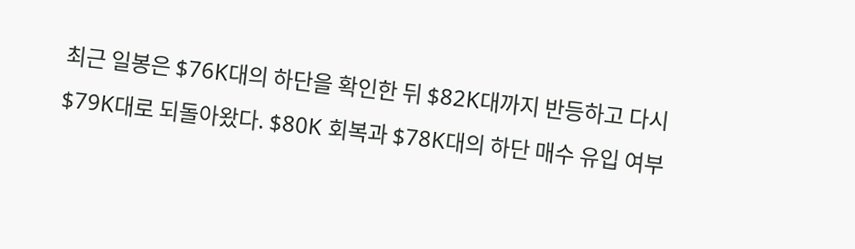최근 일봉은 $76K대의 하단을 확인한 뒤 $82K대까지 반등하고 다시 $79K대로 되돌아왔다. $80K 회복과 $78K대의 하단 매수 유입 여부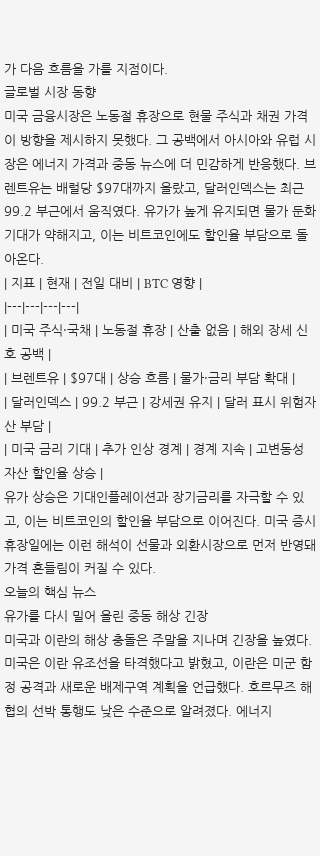가 다음 흐름을 가를 지점이다.
글로벌 시장 동향
미국 금융시장은 노동절 휴장으로 현물 주식과 채권 가격이 방향을 제시하지 못했다. 그 공백에서 아시아와 유럽 시장은 에너지 가격과 중동 뉴스에 더 민감하게 반응했다. 브렌트유는 배럴당 $97대까지 올랐고, 달러인덱스는 최근 99.2 부근에서 움직였다. 유가가 높게 유지되면 물가 둔화 기대가 약해지고, 이는 비트코인에도 할인율 부담으로 돌아온다.
| 지표 | 현재 | 전일 대비 | BTC 영향 |
|---|---|---|---|
| 미국 주식·국채 | 노동절 휴장 | 산출 없음 | 해외 장세 신호 공백 |
| 브렌트유 | $97대 | 상승 흐름 | 물가·금리 부담 확대 |
| 달러인덱스 | 99.2 부근 | 강세권 유지 | 달러 표시 위험자산 부담 |
| 미국 금리 기대 | 추가 인상 경계 | 경계 지속 | 고변동성 자산 할인율 상승 |
유가 상승은 기대인플레이션과 장기금리를 자극할 수 있고, 이는 비트코인의 할인율 부담으로 이어진다. 미국 증시 휴장일에는 이런 해석이 선물과 외환시장으로 먼저 반영돼 가격 흔들림이 커질 수 있다.
오늘의 핵심 뉴스
유가를 다시 밀어 올린 중동 해상 긴장
미국과 이란의 해상 충돌은 주말을 지나며 긴장을 높였다. 미국은 이란 유조선을 타격했다고 밝혔고, 이란은 미군 함정 공격과 새로운 배제구역 계획을 언급했다. 호르무즈 해협의 선박 통행도 낮은 수준으로 알려졌다. 에너지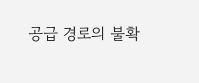공급 경로의 불확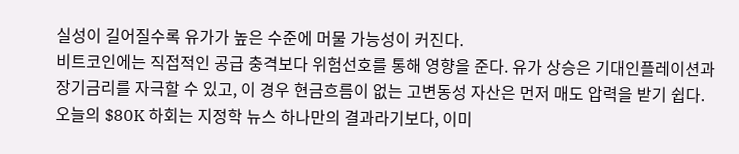실성이 길어질수록 유가가 높은 수준에 머물 가능성이 커진다.
비트코인에는 직접적인 공급 충격보다 위험선호를 통해 영향을 준다. 유가 상승은 기대인플레이션과 장기금리를 자극할 수 있고, 이 경우 현금흐름이 없는 고변동성 자산은 먼저 매도 압력을 받기 쉽다. 오늘의 $80K 하회는 지정학 뉴스 하나만의 결과라기보다, 이미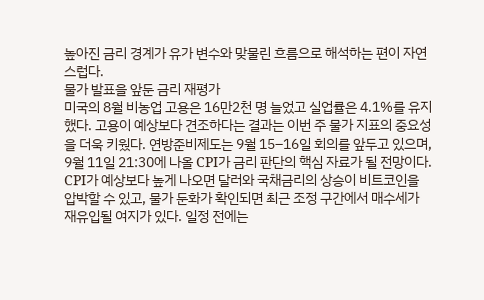높아진 금리 경계가 유가 변수와 맞물린 흐름으로 해석하는 편이 자연스럽다.
물가 발표을 앞둔 금리 재평가
미국의 8월 비농업 고용은 16만2천 명 늘었고 실업률은 4.1%를 유지했다. 고용이 예상보다 견조하다는 결과는 이번 주 물가 지표의 중요성을 더욱 키웠다. 연방준비제도는 9월 15–16일 회의를 앞두고 있으며, 9월 11일 21:30에 나올 CPI가 금리 판단의 핵심 자료가 될 전망이다.
CPI가 예상보다 높게 나오면 달러와 국채금리의 상승이 비트코인을 압박할 수 있고, 물가 둔화가 확인되면 최근 조정 구간에서 매수세가 재유입될 여지가 있다. 일정 전에는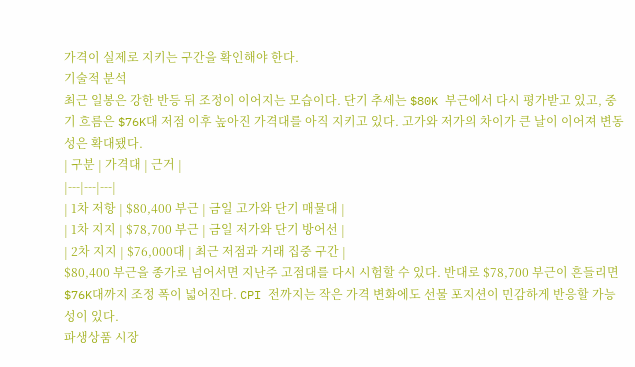가격이 실제로 지키는 구간을 확인해야 한다.
기술적 분석
최근 일봉은 강한 반등 뒤 조정이 이어지는 모습이다. 단기 추세는 $80K 부근에서 다시 평가받고 있고, 중기 흐름은 $76K대 저점 이후 높아진 가격대를 아직 지키고 있다. 고가와 저가의 차이가 큰 날이 이어져 변동성은 확대됐다.
| 구분 | 가격대 | 근거 |
|---|---|---|
| 1차 저항 | $80,400 부근 | 금일 고가와 단기 매물대 |
| 1차 지지 | $78,700 부근 | 금일 저가와 단기 방어선 |
| 2차 지지 | $76,000대 | 최근 저점과 거래 집중 구간 |
$80,400 부근을 종가로 넘어서면 지난주 고점대를 다시 시험할 수 있다. 반대로 $78,700 부근이 흔들리면 $76K대까지 조정 폭이 넓어진다. CPI 전까지는 작은 가격 변화에도 선물 포지션이 민감하게 반응할 가능성이 있다.
파생상품 시장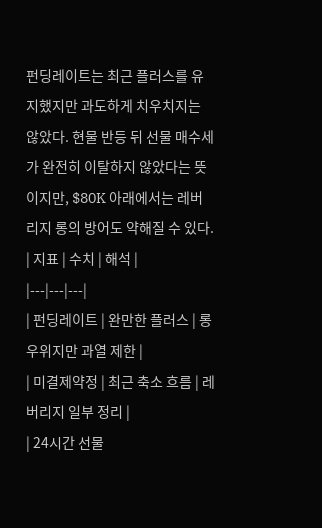펀딩레이트는 최근 플러스를 유지했지만 과도하게 치우치지는 않았다. 현물 반등 뒤 선물 매수세가 완전히 이탈하지 않았다는 뜻이지만, $80K 아래에서는 레버리지 롱의 방어도 약해질 수 있다.
| 지표 | 수치 | 해석 |
|---|---|---|
| 펀딩레이트 | 완만한 플러스 | 롱 우위지만 과열 제한 |
| 미결제약정 | 최근 축소 흐름 | 레버리지 일부 정리 |
| 24시간 선물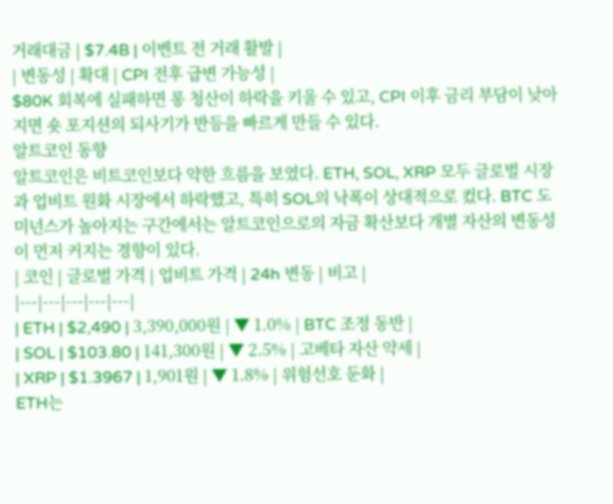거래대금 | $7.4B | 이벤트 전 거래 활발 |
| 변동성 | 확대 | CPI 전후 급변 가능성 |
$80K 회복에 실패하면 롱 청산이 하락을 키울 수 있고, CPI 이후 금리 부담이 낮아지면 숏 포지션의 되사기가 반등을 빠르게 만들 수 있다.
알트코인 동향
알트코인은 비트코인보다 약한 흐름을 보였다. ETH, SOL, XRP 모두 글로벌 시장과 업비트 원화 시장에서 하락했고, 특히 SOL의 낙폭이 상대적으로 컸다. BTC 도미넌스가 높아지는 구간에서는 알트코인으로의 자금 확산보다 개별 자산의 변동성이 먼저 커지는 경향이 있다.
| 코인 | 글로벌 가격 | 업비트 가격 | 24h 변동 | 비고 |
|---|---|---|---|---|
| ETH | $2,490 | 3,390,000원 | ▼ 1.0% | BTC 조정 동반 |
| SOL | $103.80 | 141,300원 | ▼ 2.5% | 고베타 자산 약세 |
| XRP | $1.3967 | 1,901원 | ▼ 1.8% | 위험선호 둔화 |
ETH는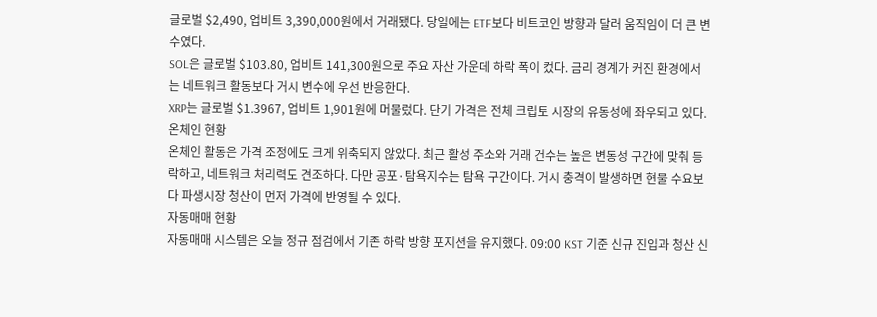글로벌 $2,490, 업비트 3,390,000원에서 거래됐다. 당일에는 ETF보다 비트코인 방향과 달러 움직임이 더 큰 변수였다.
SOL은 글로벌 $103.80, 업비트 141,300원으로 주요 자산 가운데 하락 폭이 컸다. 금리 경계가 커진 환경에서는 네트워크 활동보다 거시 변수에 우선 반응한다.
XRP는 글로벌 $1.3967, 업비트 1,901원에 머물렀다. 단기 가격은 전체 크립토 시장의 유동성에 좌우되고 있다.
온체인 현황
온체인 활동은 가격 조정에도 크게 위축되지 않았다. 최근 활성 주소와 거래 건수는 높은 변동성 구간에 맞춰 등락하고, 네트워크 처리력도 견조하다. 다만 공포·탐욕지수는 탐욕 구간이다. 거시 충격이 발생하면 현물 수요보다 파생시장 청산이 먼저 가격에 반영될 수 있다.
자동매매 현황
자동매매 시스템은 오늘 정규 점검에서 기존 하락 방향 포지션을 유지했다. 09:00 KST 기준 신규 진입과 청산 신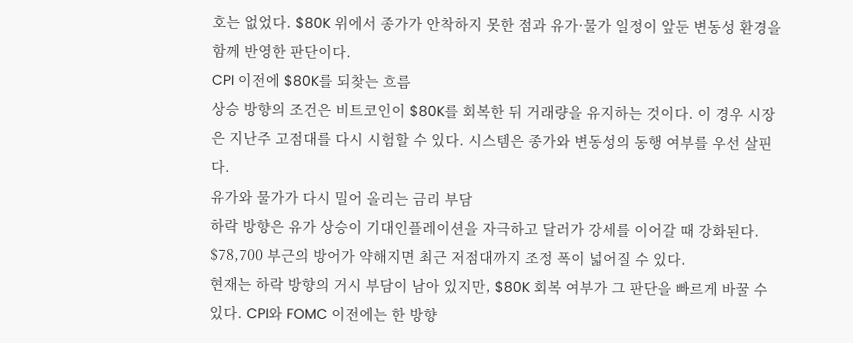호는 없었다. $80K 위에서 종가가 안착하지 못한 점과 유가·물가 일정이 앞둔 변동성 환경을 함께 반영한 판단이다.
CPI 이전에 $80K를 되찾는 흐름
상승 방향의 조건은 비트코인이 $80K를 회복한 뒤 거래량을 유지하는 것이다. 이 경우 시장은 지난주 고점대를 다시 시험할 수 있다. 시스템은 종가와 변동성의 동행 여부를 우선 살핀다.
유가와 물가가 다시 밀어 올리는 금리 부담
하락 방향은 유가 상승이 기대인플레이션을 자극하고 달러가 강세를 이어갈 때 강화된다. $78,700 부근의 방어가 약해지면 최근 저점대까지 조정 폭이 넓어질 수 있다.
현재는 하락 방향의 거시 부담이 남아 있지만, $80K 회복 여부가 그 판단을 빠르게 바꿀 수 있다. CPI와 FOMC 이전에는 한 방향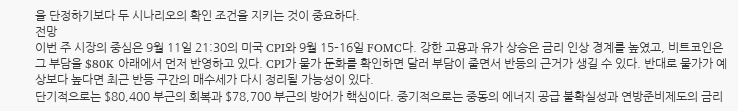을 단정하기보다 두 시나리오의 확인 조건을 지키는 것이 중요하다.
전망
이번 주 시장의 중심은 9월 11일 21:30의 미국 CPI와 9월 15–16일 FOMC다. 강한 고용과 유가 상승은 금리 인상 경계를 높였고, 비트코인은 그 부담을 $80K 아래에서 먼저 반영하고 있다. CPI가 물가 둔화를 확인하면 달러 부담이 줄면서 반등의 근거가 생길 수 있다. 반대로 물가가 예상보다 높다면 최근 반등 구간의 매수세가 다시 정리될 가능성이 있다.
단기적으로는 $80,400 부근의 회복과 $78,700 부근의 방어가 핵심이다. 중기적으로는 중동의 에너지 공급 불확실성과 연방준비제도의 금리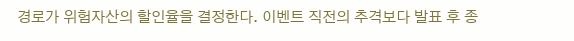경로가 위험자산의 할인율을 결정한다. 이벤트 직전의 추격보다 발표 후 종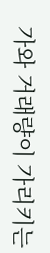가와 거래량이 가리키는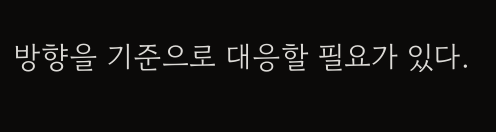방향을 기준으로 대응할 필요가 있다.